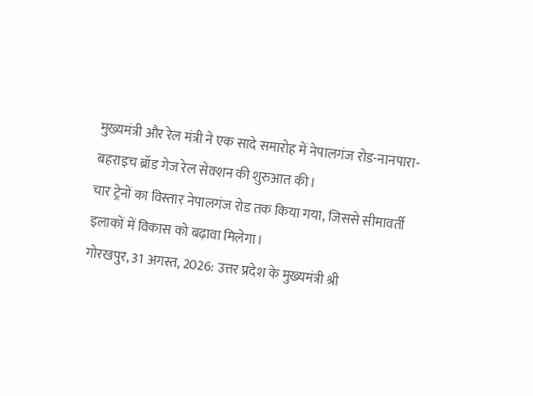मुख्यमंत्री और रेल मंत्री ने एक सादे समारोह में नेपालगंज रोड-नानपारा-बहराइच ब्रॉड गेज रेल सेक्शन की शुरुआत की।
चार ट्रेनों का विस्तार नेपालगंज रोड तक किया गया, जिससे सीमावर्ती इलाकों में विकास को बढ़ावा मिलेगा।
गोरखपुर, 31 अगस्त, 2026: उत्तर प्रदेश के मुख्यमंत्री श्री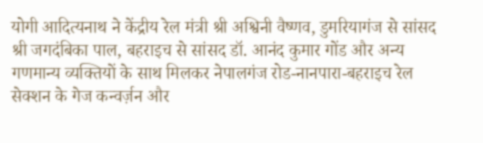योगी आदित्यनाथ ने केंद्रीय रेल मंत्री श्री अश्विनी वैष्णव, डुमरियागंज से सांसद श्री जगदंबिका पाल, बहराइच से सांसद डॉ. आनंद कुमार गोंड और अन्य गणमान्य व्यक्तियों के साथ मिलकर नेपालगंज रोड-नानपारा-बहराइच रेल सेक्शन के गेज कन्वर्ज़न और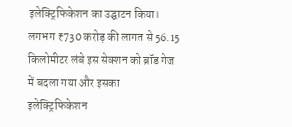इलेक्ट्रिफिकेशन का उद्घाटन किया। लगभग ₹730 करोड़ की लागत से 56.15 किलोमीटर लंबे इस सेक्शन को ब्रॉड गेज में बदला गया और इसका इलेक्ट्रिफिकेशन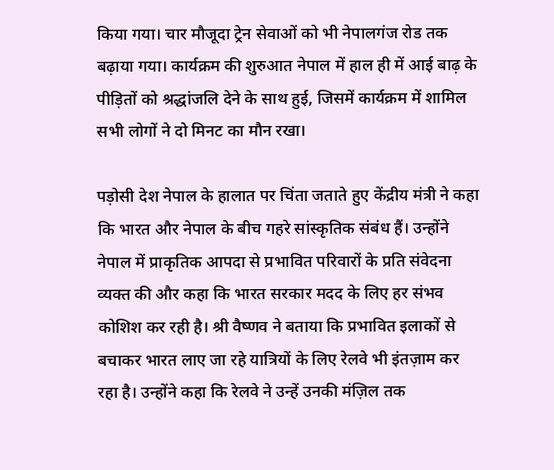किया गया। चार मौजूदा ट्रेन सेवाओं को भी नेपालगंज रोड तक बढ़ाया गया। कार्यक्रम की शुरुआत नेपाल में हाल ही में आई बाढ़ के पीड़ितों को श्रद्धांजलि देने के साथ हुई, जिसमें कार्यक्रम में शामिल सभी लोगों ने दो मिनट का मौन रखा।

पड़ोसी देश नेपाल के हालात पर चिंता जताते हुए केंद्रीय मंत्री ने कहा कि भारत और नेपाल के बीच गहरे सांस्कृतिक संबंध हैं। उन्होंने नेपाल में प्राकृतिक आपदा से प्रभावित परिवारों के प्रति संवेदना व्यक्त की और कहा कि भारत सरकार मदद के लिए हर संभव कोशिश कर रही है। श्री वैष्णव ने बताया कि प्रभावित इलाकों से बचाकर भारत लाए जा रहे यात्रियों के लिए रेलवे भी इंतज़ाम कर रहा है। उन्होंने कहा कि रेलवे ने उन्हें उनकी मंज़िल तक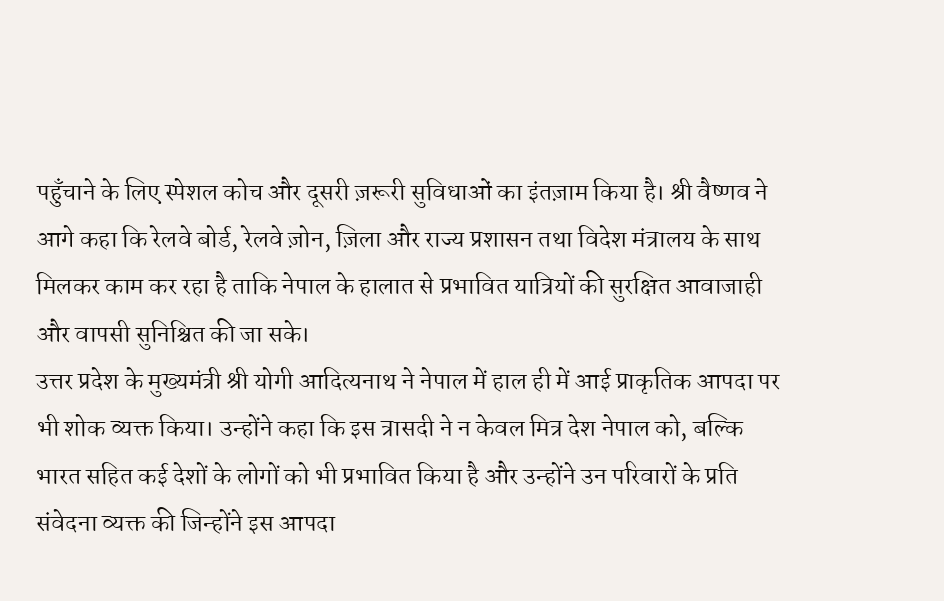पहुँचाने के लिए स्पेशल कोच और दूसरी ज़रूरी सुविधाओं का इंतज़ाम किया है। श्री वैष्णव ने आगे कहा कि रेलवे बोर्ड, रेलवे ज़ोन, ज़िला और राज्य प्रशासन तथा विदेश मंत्रालय के साथ मिलकर काम कर रहा है ताकि नेपाल के हालात से प्रभावित यात्रियों की सुरक्षित आवाजाही और वापसी सुनिश्चित की जा सके।
उत्तर प्रदेश के मुख्यमंत्री श्री योगी आदित्यनाथ ने नेपाल में हाल ही में आई प्राकृतिक आपदा पर भी शोक व्यक्त किया। उन्होंने कहा कि इस त्रासदी ने न केवल मित्र देश नेपाल को, बल्कि भारत सहित कई देशों के लोगों को भी प्रभावित किया है और उन्होंने उन परिवारों के प्रति संवेदना व्यक्त की जिन्होंने इस आपदा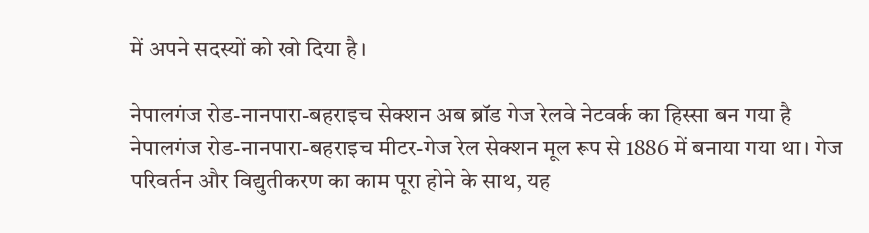में अपने सदस्यों को खो दिया है।

नेपालगंज रोड-नानपारा-बहराइच सेक्शन अब ब्रॉड गेज रेलवे नेटवर्क का हिस्सा बन गया है
नेपालगंज रोड-नानपारा-बहराइच मीटर-गेज रेल सेक्शन मूल रूप से 1886 में बनाया गया था। गेज परिवर्तन और विद्युतीकरण का काम पूरा होने के साथ, यह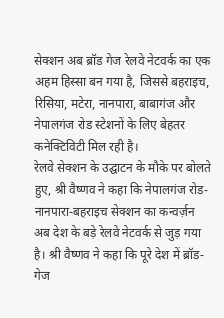सेक्शन अब ब्रॉड गेज रेलवे नेटवर्क का एक अहम हिस्सा बन गया है, जिससे बहराइच, रिसिया, मटेरा, नानपारा, बाबागंज और नेपालगंज रोड स्टेशनों के लिए बेहतर कनेक्टिविटी मिल रही है।
रेलवे सेक्शन के उद्घाटन के मौके पर बोलते हुए, श्री वैष्णव ने कहा कि नेपालगंज रोड-नानपारा-बहराइच सेक्शन का कन्वर्ज़न अब देश के बड़े रेलवे नेटवर्क से जुड़ गया है। श्री वैष्णव ने कहा कि पूरे देश में ब्रॉड-गेज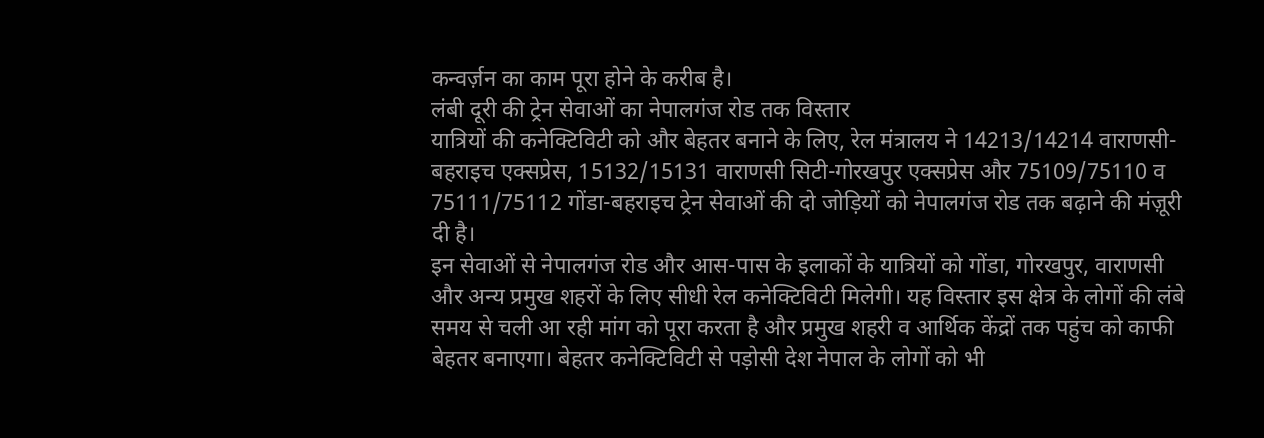कन्वर्ज़न का काम पूरा होने के करीब है।
लंबी दूरी की ट्रेन सेवाओं का नेपालगंज रोड तक विस्तार
यात्रियों की कनेक्टिविटी को और बेहतर बनाने के लिए, रेल मंत्रालय ने 14213/14214 वाराणसी-बहराइच एक्सप्रेस, 15132/15131 वाराणसी सिटी-गोरखपुर एक्सप्रेस और 75109/75110 व 75111/75112 गोंडा-बहराइच ट्रेन सेवाओं की दो जोड़ियों को नेपालगंज रोड तक बढ़ाने की मंज़ूरी दी है।
इन सेवाओं से नेपालगंज रोड और आस-पास के इलाकों के यात्रियों को गोंडा, गोरखपुर, वाराणसी और अन्य प्रमुख शहरों के लिए सीधी रेल कनेक्टिविटी मिलेगी। यह विस्तार इस क्षेत्र के लोगों की लंबे समय से चली आ रही मांग को पूरा करता है और प्रमुख शहरी व आर्थिक केंद्रों तक पहुंच को काफी बेहतर बनाएगा। बेहतर कनेक्टिविटी से पड़ोसी देश नेपाल के लोगों को भी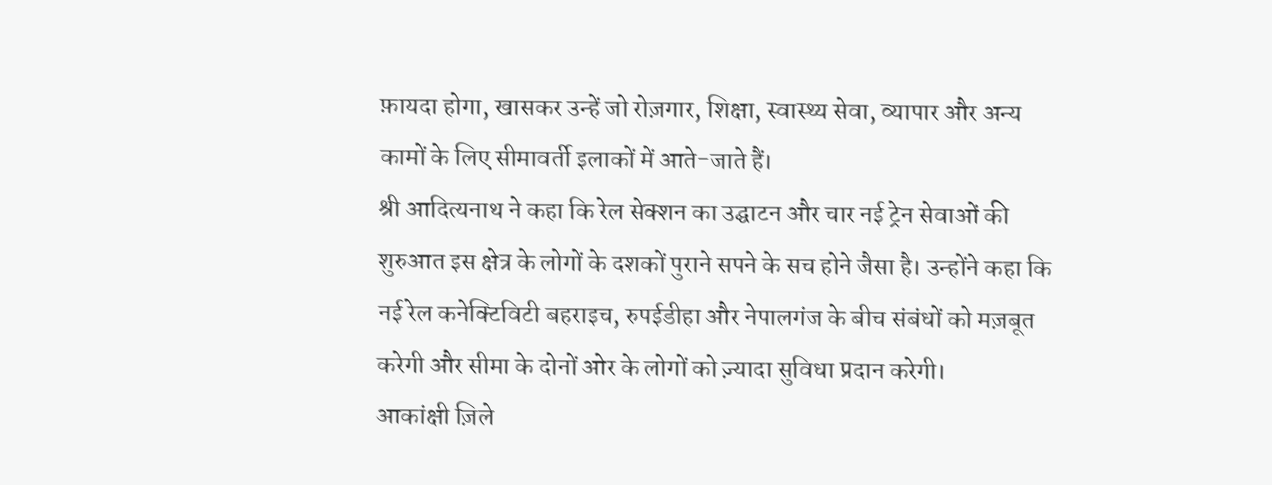फ़ायदा होगा, खासकर उन्हें जो रोज़गार, शिक्षा, स्वास्थ्य सेवा, व्यापार और अन्य कामों के लिए सीमावर्ती इलाकों में आते-जाते हैं।
श्री आदित्यनाथ ने कहा कि रेल सेक्शन का उद्घाटन और चार नई ट्रेन सेवाओं की शुरुआत इस क्षेत्र के लोगों के दशकों पुराने सपने के सच होने जैसा है। उन्होंने कहा कि नई रेल कनेक्टिविटी बहराइच, रुपईडीहा और नेपालगंज के बीच संबंधों को मज़बूत करेगी और सीमा के दोनों ओर के लोगों को ज़्यादा सुविधा प्रदान करेगी।
आकांक्षी ज़िले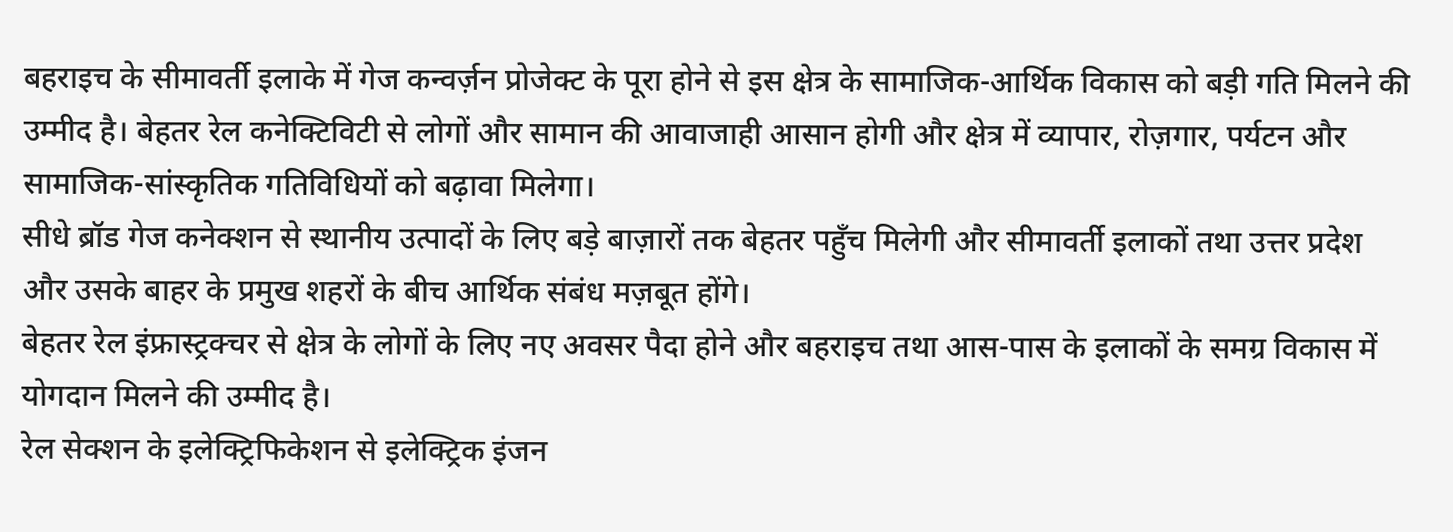बहराइच के सीमावर्ती इलाके में गेज कन्वर्ज़न प्रोजेक्ट के पूरा होने से इस क्षेत्र के सामाजिक-आर्थिक विकास को बड़ी गति मिलने की उम्मीद है। बेहतर रेल कनेक्टिविटी से लोगों और सामान की आवाजाही आसान होगी और क्षेत्र में व्यापार, रोज़गार, पर्यटन और सामाजिक-सांस्कृतिक गतिविधियों को बढ़ावा मिलेगा।
सीधे ब्रॉड गेज कनेक्शन से स्थानीय उत्पादों के लिए बड़े बाज़ारों तक बेहतर पहुँच मिलेगी और सीमावर्ती इलाकों तथा उत्तर प्रदेश और उसके बाहर के प्रमुख शहरों के बीच आर्थिक संबंध मज़बूत होंगे।
बेहतर रेल इंफ्रास्ट्रक्चर से क्षेत्र के लोगों के लिए नए अवसर पैदा होने और बहराइच तथा आस-पास के इलाकों के समग्र विकास में योगदान मिलने की उम्मीद है।
रेल सेक्शन के इलेक्ट्रिफिकेशन से इलेक्ट्रिक इंजन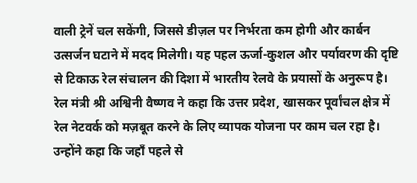वाली ट्रेनें चल सकेंगी, जिससे डीज़ल पर निर्भरता कम होगी और कार्बन उत्सर्जन घटाने में मदद मिलेगी। यह पहल ऊर्जा-कुशल और पर्यावरण की दृष्टि से टिकाऊ रेल संचालन की दिशा में भारतीय रेलवे के प्रयासों के अनुरूप है।
रेल मंत्री श्री अश्विनी वैष्णव ने कहा कि उत्तर प्रदेश, खासकर पूर्वांचल क्षेत्र में रेल नेटवर्क को मज़बूत करने के लिए व्यापक योजना पर काम चल रहा है। उन्होंने कहा कि जहाँ पहले से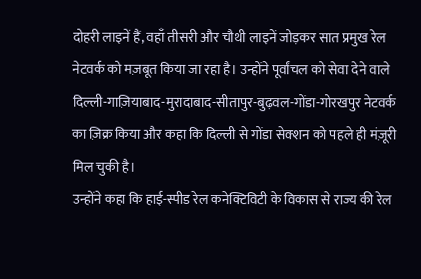दोहरी लाइनें हैं, वहाँ तीसरी और चौथी लाइनें जोड़कर सात प्रमुख रेल नेटवर्क को मज़बूत किया जा रहा है। उन्होंने पूर्वांचल को सेवा देने वाले दिल्ली-गाज़ियाबाद-मुरादाबाद-सीतापुर-बुढ़वल-गोंडा-गोरखपुर नेटवर्क का ज़िक्र किया और कहा कि दिल्ली से गोंडा सेक्शन को पहले ही मंज़ूरी मिल चुकी है।
उन्होंने कहा कि हाई-स्पीड रेल कनेक्टिविटी के विकास से राज्य की रेल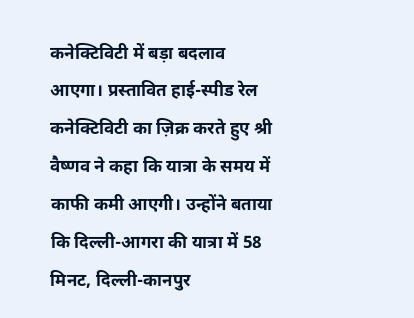कनेक्टिविटी में बड़ा बदलाव आएगा। प्रस्तावित हाई-स्पीड रेल कनेक्टिविटी का ज़िक्र करते हुए श्री वैष्णव ने कहा कि यात्रा के समय में काफी कमी आएगी। उन्होंने बताया कि दिल्ली-आगरा की यात्रा में 58 मिनट, दिल्ली-कानपुर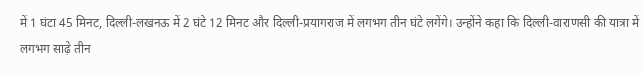में 1 घंटा 45 मिनट, दिल्ली-लखनऊ में 2 घंटे 12 मिनट और दिल्ली-प्रयागराज में लगभग तीन घंटे लगेंगे। उन्होंने कहा कि दिल्ली-वाराणसी की यात्रा में लगभग साढ़े तीन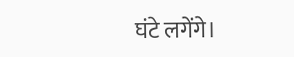घंटे लगेंगे।